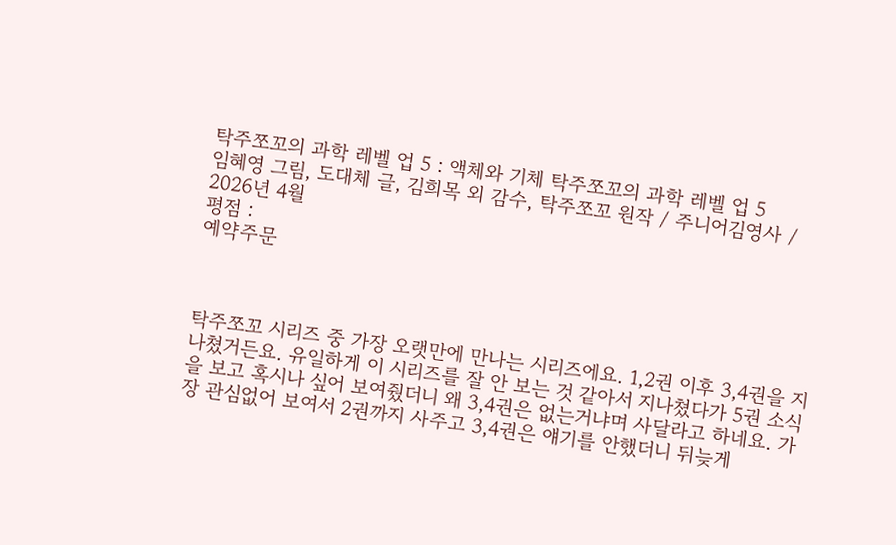탁주쪼꼬의 과학 레벨 업 5 : 액체와 기체 탁주쪼꼬의 과학 레벨 업 5
임혜영 그림, 도대체 글, 김희목 외 감수, 탁주쪼꼬 원작 / 주니어김영사 / 2026년 4월
평점 :
예약주문



탁주쪼꼬 시리즈 중 가장 오랫만에 만나는 시리즈에요. 1,2권 이후 3,4권을 지나쳤거든요. 유일하게 이 시리즈를 잘 안 보는 것 같아서 지나쳤다가 5권 소식을 보고 혹시나 싶어 보여줬더니 왜 3,4권은 없는거냐며 사달라고 하네요. 가장 관심없어 보여서 2권까지 사주고 3,4권은 얘기를 안했더니 뒤늦게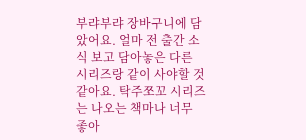부랴부랴 장바구니에 담았어요. 얼마 전 출간 소식 보고 담아놓은 다른 시리즈랑 같이 사야할 것 같아요. 탁주쪼꼬 시리즈는 나오는 책마나 너무 좋아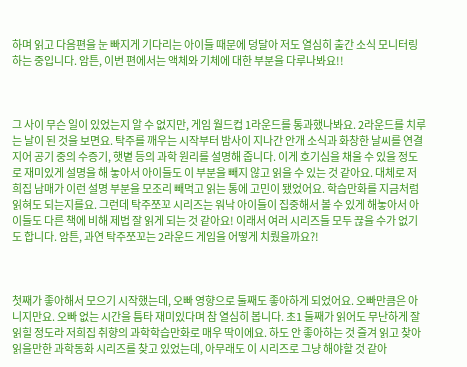하며 읽고 다음편을 눈 빠지게 기다리는 아이들 때문에 덩달아 저도 열심히 출간 소식 모니터링 하는 중입니다. 암튼, 이번 편에서는 액체와 기체에 대한 부분을 다루나봐요!!



그 사이 무슨 일이 있었는지 알 수 없지만, 게임 월드컵 1라운드를 통과했나봐요. 2라운드를 치루는 날이 된 것을 보면요. 탁주를 깨우는 시작부터 밤사이 지나간 안개 소식과 화창한 날씨를 연결지어 공기 중의 수증기, 햇볕 등의 과학 원리를 설명해 줍니다. 이게 호기심을 채울 수 있을 정도로 재미있게 설명을 해 놓아서 아이들도 이 부분을 빼지 않고 읽을 수 있는 것 같아요. 대체로 저희집 남매가 이런 설명 부분을 모조리 빼먹고 읽는 통에 고민이 됐었어요. 학습만화를 지금처럼 읽혀도 되는지를요. 그런데 탁주쪼꼬 시리즈는 워낙 아이들이 집중해서 볼 수 있게 해놓아서 아이들도 다른 책에 비해 제법 잘 읽게 되는 것 같아요! 이래서 여러 시리즈들 모두 끊을 수가 없기도 합니다. 암튼, 과연 탁주쪼꼬는 2라운드 게임을 어떻게 치뤘을까요?!



첫째가 좋아해서 모으기 시작했는데, 오빠 영향으로 둘째도 좋아하게 되었어요. 오빠만큼은 아니지만요. 오빠 없는 시간을 틈타 재미있다며 참 열심히 봅니다. 초1 둘째가 읽어도 무난하게 잘 읽힐 정도라 저희집 취향의 과학학습만화로 매우 딱이에요. 하도 안 좋아하는 것 즐겨 읽고 찾아 읽을만한 과학동화 시리즈를 찾고 있었는데, 아무래도 이 시리즈로 그냥 해야할 것 같아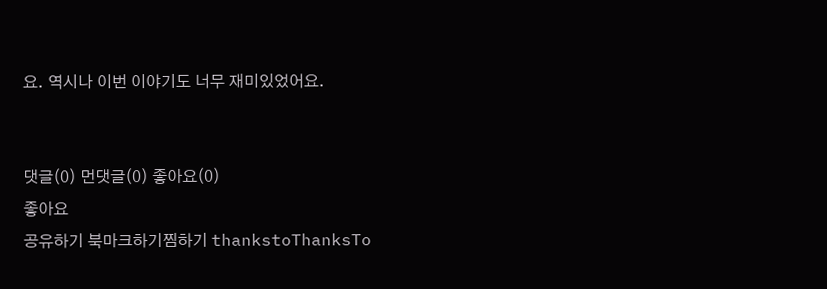요. 역시나 이번 이야기도 너무 재미있었어요.


댓글(0) 먼댓글(0) 좋아요(0)
좋아요
공유하기 북마크하기찜하기 thankstoThanksTo